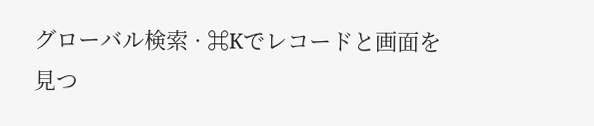グローバル検索 · ⌘Kでレコードと画面を見つ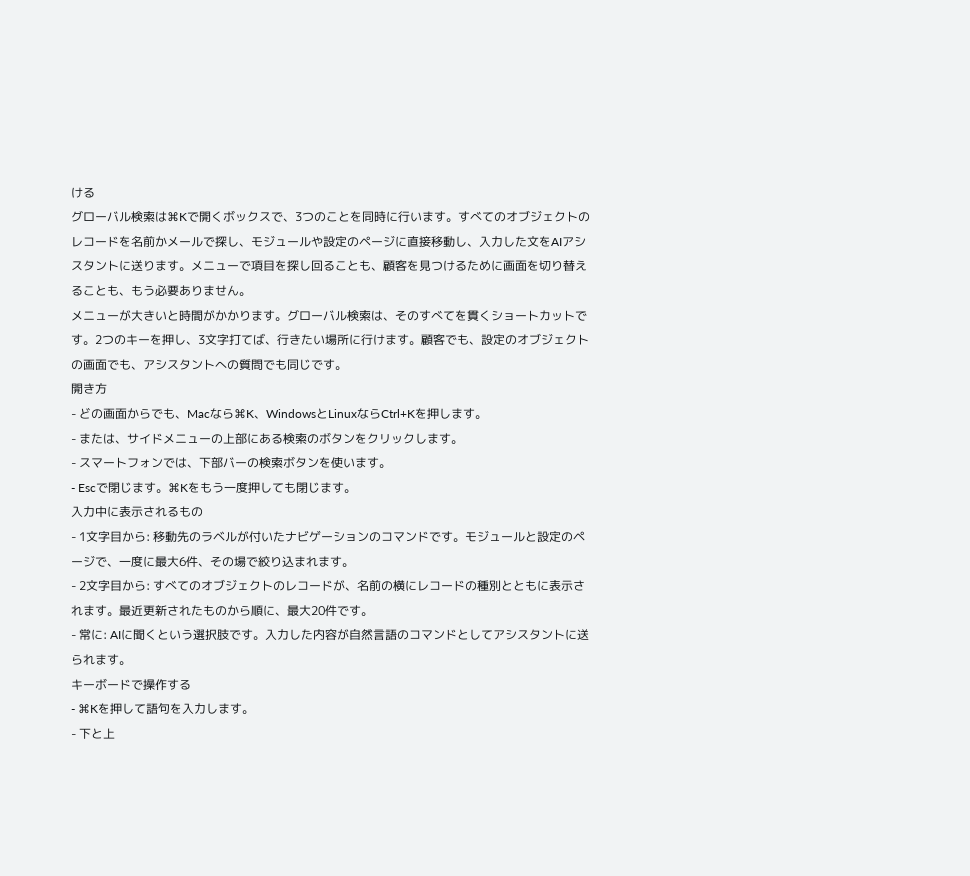ける
グローバル検索は⌘Kで開くボックスで、3つのことを同時に行います。すべてのオブジェクトのレコードを名前かメールで探し、モジュールや設定のページに直接移動し、入力した文をAIアシスタントに送ります。メニューで項目を探し回ることも、顧客を見つけるために画面を切り替えることも、もう必要ありません。
メニューが大きいと時間がかかります。グローバル検索は、そのすべてを貫くショートカットです。2つのキーを押し、3文字打てば、行きたい場所に行けます。顧客でも、設定のオブジェクトの画面でも、アシスタントへの質問でも同じです。
開き方
- どの画面からでも、Macなら⌘K、WindowsとLinuxならCtrl+Kを押します。
- または、サイドメニューの上部にある検索のボタンをクリックします。
- スマートフォンでは、下部バーの検索ボタンを使います。
- Escで閉じます。⌘Kをもう一度押しても閉じます。
入力中に表示されるもの
- 1文字目から: 移動先のラベルが付いたナビゲーションのコマンドです。モジュールと設定のページで、一度に最大6件、その場で絞り込まれます。
- 2文字目から: すべてのオブジェクトのレコードが、名前の横にレコードの種別とともに表示されます。最近更新されたものから順に、最大20件です。
- 常に: AIに聞くという選択肢です。入力した内容が自然言語のコマンドとしてアシスタントに送られます。
キーボードで操作する
- ⌘Kを押して語句を入力します。
- 下と上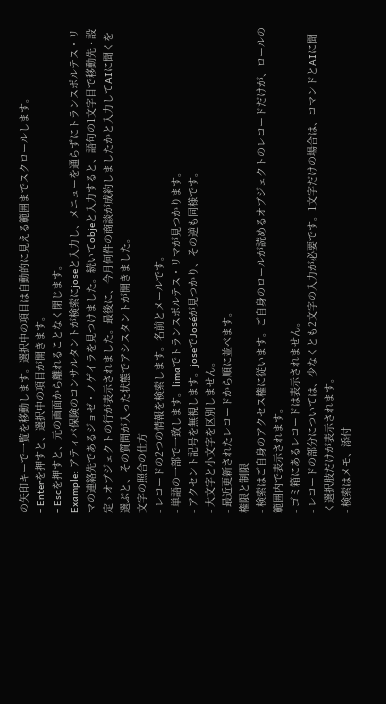の矢印キーで一覧を移動します。選択中の項目は自動的に見える範囲までスクロールします。
- Enterを押すと、選択中の項目が開きます。
- Escを押すと、元の画面から離れることなく閉じます。
Example: アティバ保険のコンサルタントが検索にjoseと入力し、メニューを通らずにトランスポルテス・リマの連絡先であるジョゼ・ノゲイラを見つけました。続いてobjeと入力すると、語句の1文字目で移動先 · 設定 › オブジェクトの行が表示されました。最後に、今月何件の商談が成約しましたかと入力してAIに聞くを選ぶと、その質問が入った状態でアシスタントが開きました。
文字の照合の仕方
- レコードの2つの情報を検索します。名前とメールです。
- 単語の一部で一致します。limaでトランスポルテス・リマが見つかります。
- アクセント記号を無視します。joseでJoséが見つかり、その逆も同様です。
- 大文字と小文字を区別しません。
- 最近更新されたレコードから順に並べます。
権限と制限
- 検索はご自身のアクセス権に従います。ご自身のロールが読めるオブジェクトのレコードだけが、ロールの範囲内で表示されます。
- ゴミ箱にあるレコードは表示されません。
- レコードの部分については、少なくとも2文字の入力が必要です。1文字だけの場合は、コマンドとAIに聞く選択肢だけが表示されます。
- 検索はメモ、添付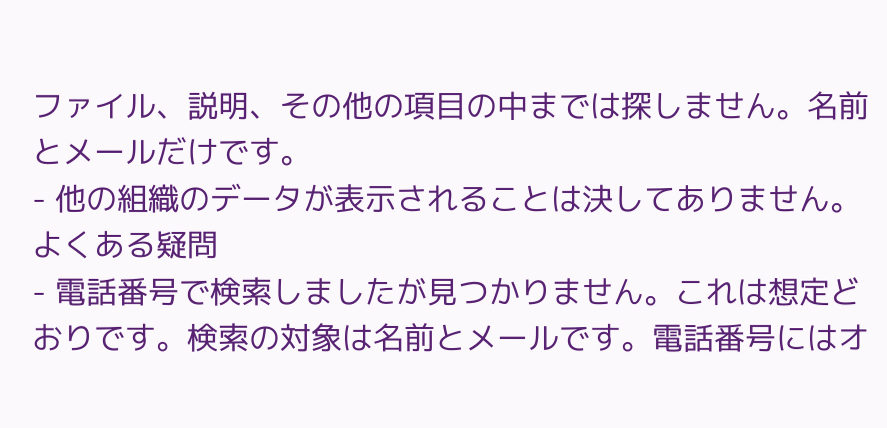ファイル、説明、その他の項目の中までは探しません。名前とメールだけです。
- 他の組織のデータが表示されることは決してありません。
よくある疑問
- 電話番号で検索しましたが見つかりません。これは想定どおりです。検索の対象は名前とメールです。電話番号にはオ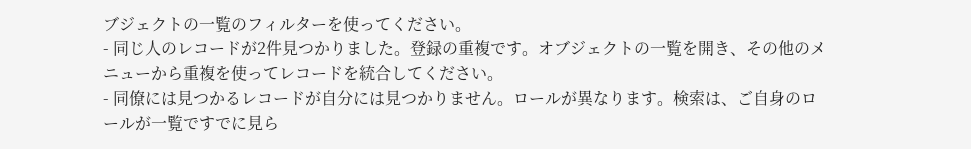ブジェクトの一覧のフィルターを使ってください。
- 同じ人のレコードが2件見つかりました。登録の重複です。オブジェクトの一覧を開き、その他のメニューから重複を使ってレコードを統合してください。
- 同僚には見つかるレコードが自分には見つかりません。ロールが異なります。検索は、ご自身のロールが一覧ですでに見ら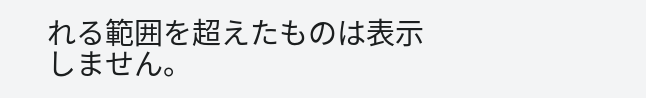れる範囲を超えたものは表示しません。